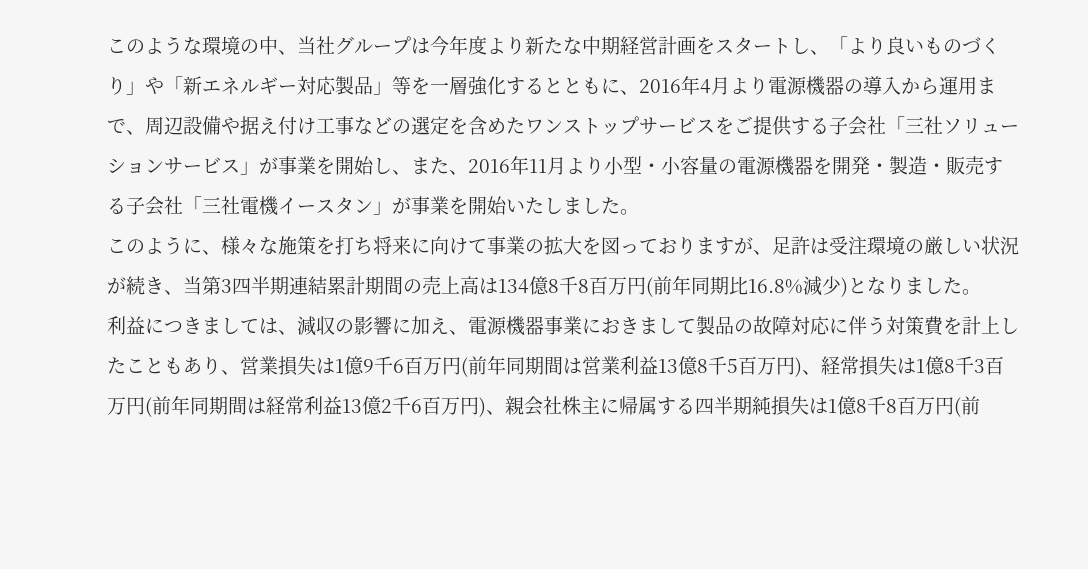このような環境の中、当社グループは今年度より新たな中期経営計画をスタートし、「より良いものづくり」や「新エネルギー対応製品」等を一層強化するとともに、2016年4月より電源機器の導入から運用まで、周辺設備や据え付け工事などの選定を含めたワンストップサービスをご提供する子会社「三社ソリューションサービス」が事業を開始し、また、2016年11月より小型・小容量の電源機器を開発・製造・販売する子会社「三社電機イースタン」が事業を開始いたしました。
このように、様々な施策を打ち将来に向けて事業の拡大を図っておりますが、足許は受注環境の厳しい状況が続き、当第3四半期連結累計期間の売上高は134億8千8百万円(前年同期比16.8%減少)となりました。
利益につきましては、減収の影響に加え、電源機器事業におきまして製品の故障対応に伴う対策費を計上したこともあり、営業損失は1億9千6百万円(前年同期間は営業利益13億8千5百万円)、経常損失は1億8千3百万円(前年同期間は経常利益13億2千6百万円)、親会社株主に帰属する四半期純損失は1億8千8百万円(前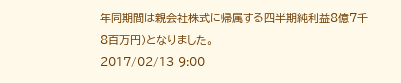年同期間は親会社株式に帰属する四半期純利益8億7千8百万円)となりました。
2017/02/13 9:00